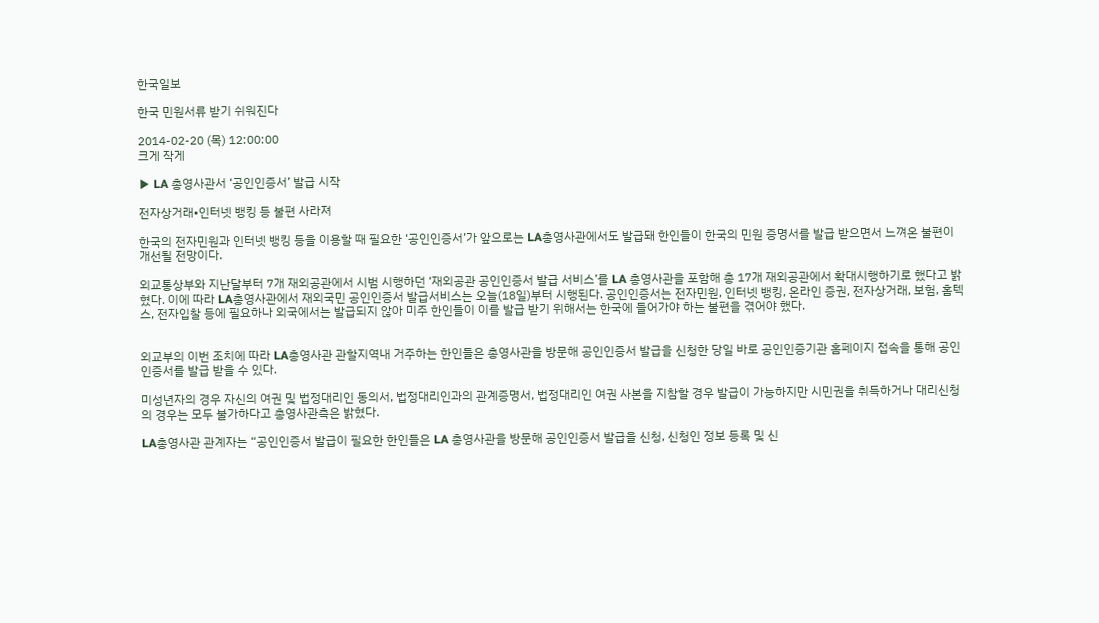한국일보

한국 민원서류 받기 쉬워진다

2014-02-20 (목) 12:00:00
크게 작게

▶ LA 총영사관서 ‘공인인증서’ 발급 시작

전자상거래•인터넷 뱅킹 등 불편 사라져

한국의 전자민원과 인터넷 뱅킹 등을 이용할 때 필요한 ‘공인인증서’가 앞으로는 LA총영사관에서도 발급돼 한인들이 한국의 민원 증명서를 발급 받으면서 느껴온 불편이 개선될 전망이다.

외교통상부와 지난달부터 7개 재외공관에서 시범 시행하던 ‘재외공관 공인인증서 발급 서비스’를 LA 총영사관을 포함해 총 17개 재외공관에서 확대시행하기로 했다고 밝혔다. 이에 따라 LA총영사관에서 재외국민 공인인증서 발급서비스는 오늘(18일)부터 시행된다. 공인인증서는 전자민원, 인터넷 뱅킹, 온라인 증권, 전자상거래, 보험, 홈텍스, 전자입찰 등에 필요하나 외국에서는 발급되지 않아 미주 한인들이 이를 발급 받기 위해서는 한국에 들어가야 하는 불편을 겪어야 했다.


외교부의 이번 조치에 따라 LA총영사관 관할지역내 거주하는 한인들은 총영사관을 방문해 공인인증서 발급을 신청한 당일 바로 공인인증기관 홈페이지 접속을 통해 공인인증서를 발급 받을 수 있다.

미성년자의 경우 자신의 여권 및 법정대리인 동의서, 법정대리인과의 관계증명서, 법정대리인 여권 사본을 지참할 경우 발급이 가능하지만 시민권을 취득하거나 대리신청의 경우는 모두 불가하다고 총영사관측은 밝혔다.

LA총영사관 관계자는 “공인인증서 발급이 필요한 한인들은 LA 총영사관을 방문해 공인인증서 발급을 신청, 신청인 정보 등록 및 신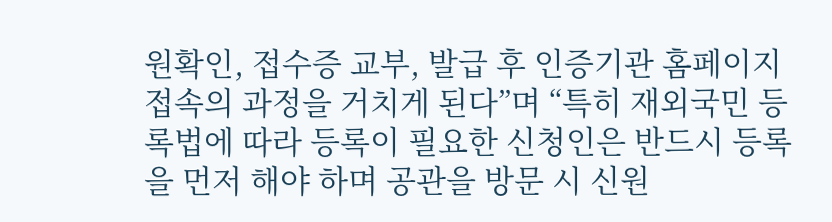원확인, 접수증 교부, 발급 후 인증기관 홈페이지 접속의 과정을 거치게 된다”며 “특히 재외국민 등록법에 따라 등록이 필요한 신청인은 반드시 등록을 먼저 해야 하며 공관을 방문 시 신원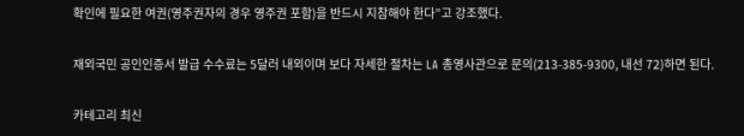확인에 필요한 여권(영주권자의 경우 영주권 포함)을 반드시 지참해야 한다”고 강조했다.

재외국민 공인인증서 발급 수수료는 5달러 내외이며 보다 자세한 절차는 LA 총영사관으로 문의(213-385-9300, 내선 72)하면 된다.

카테고리 최신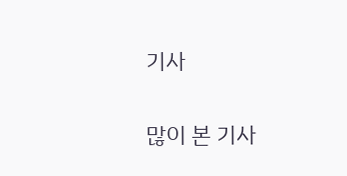기사

많이 본 기사